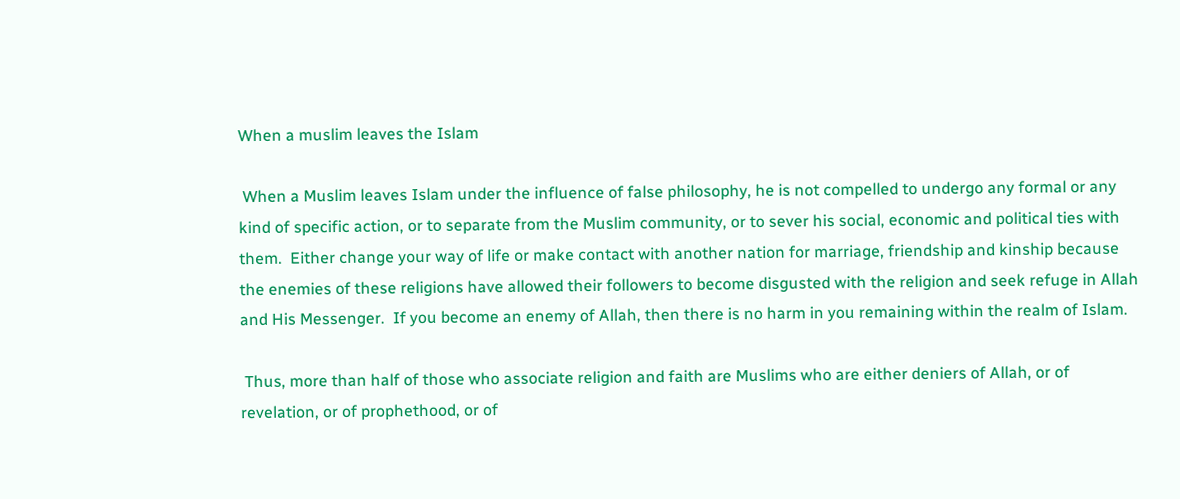When a muslim leaves the Islam

 When a Muslim leaves Islam under the influence of false philosophy, he is not compelled to undergo any formal or any kind of specific action, or to separate from the Muslim community, or to sever his social, economic and political ties with them.  Either change your way of life or make contact with another nation for marriage, friendship and kinship because the enemies of these religions have allowed their followers to become disgusted with the religion and seek refuge in Allah and His Messenger.  If you become an enemy of Allah, then there is no harm in you remaining within the realm of Islam.

 Thus, more than half of those who associate religion and faith are Muslims who are either deniers of Allah, or of revelation, or of prophethood, or of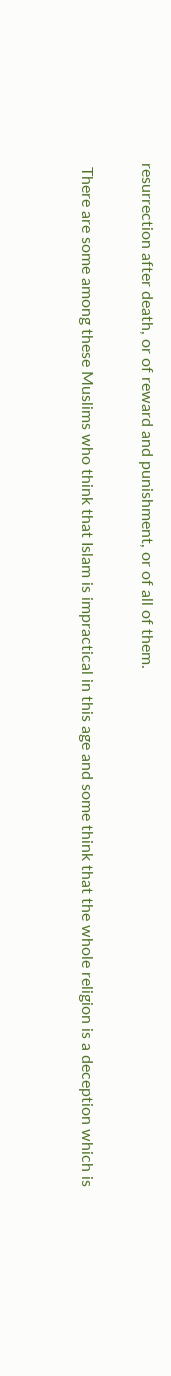resurrection after death, or of reward and punishment, or of all of them.

 There are some among these Muslims who think that Islam is impractical in this age and some think that the whole religion is a deception which is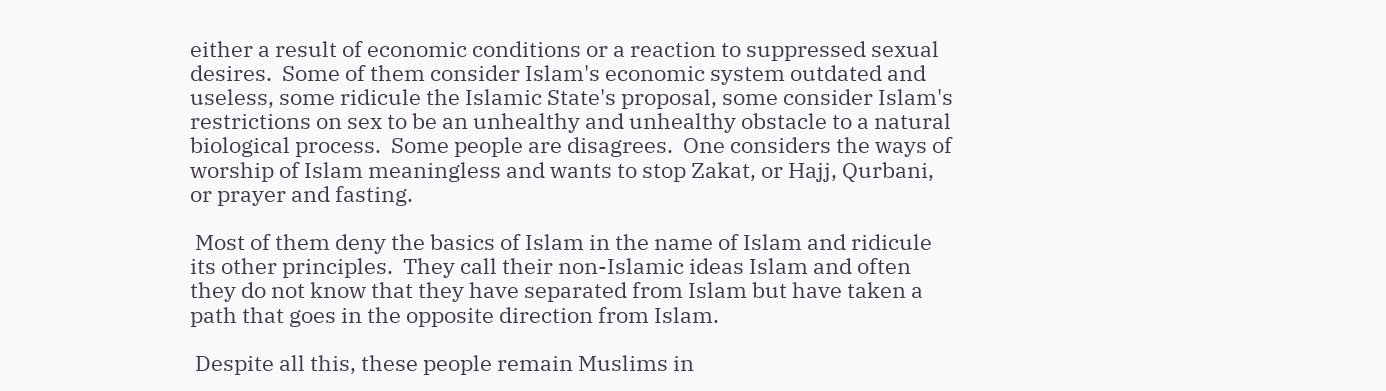either a result of economic conditions or a reaction to suppressed sexual desires.  Some of them consider Islam's economic system outdated and useless, some ridicule the Islamic State's proposal, some consider Islam's restrictions on sex to be an unhealthy and unhealthy obstacle to a natural biological process.  Some people are disagrees.  One considers the ways of worship of Islam meaningless and wants to stop Zakat, or Hajj, Qurbani, or prayer and fasting.

 Most of them deny the basics of Islam in the name of Islam and ridicule its other principles.  They call their non-Islamic ideas Islam and often they do not know that they have separated from Islam but have taken a path that goes in the opposite direction from Islam.

 Despite all this, these people remain Muslims in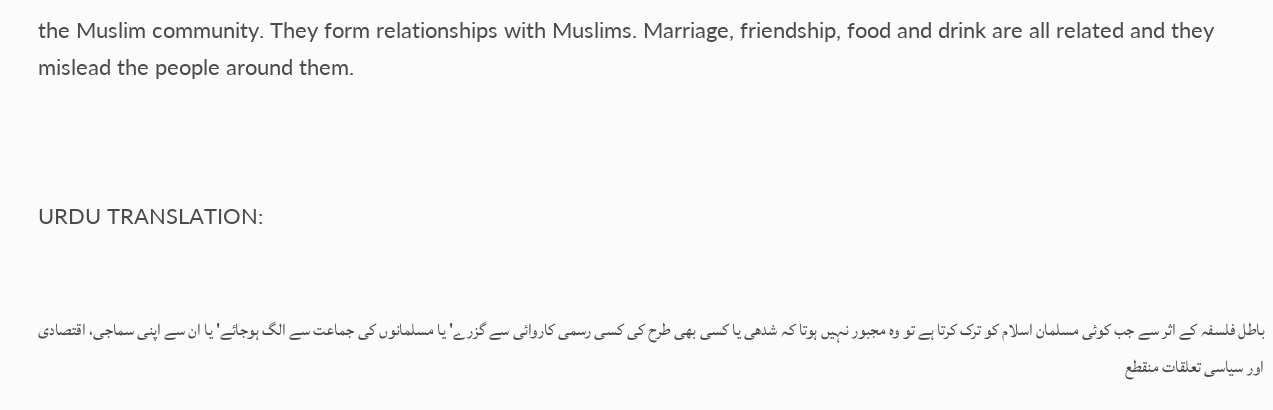the Muslim community. They form relationships with Muslims. Marriage, friendship, food and drink are all related and they mislead the people around them.



URDU TRANSLATION:


باطل فلسفہ کے اثر سے جب کوئی مسلمان اسلام کو ترک کرتا ہے تو وہ مجبور نہیں ہوتا کہ شدھی یا کسی بھی طرح کی کسی رسمی کاروائی سے گزرے' یا مسلمانوں کی جماعت سے الگ ہوجائے' یا ان سے اپنی سماجی، اقتصادی اور سیاسی تعلقات منقطع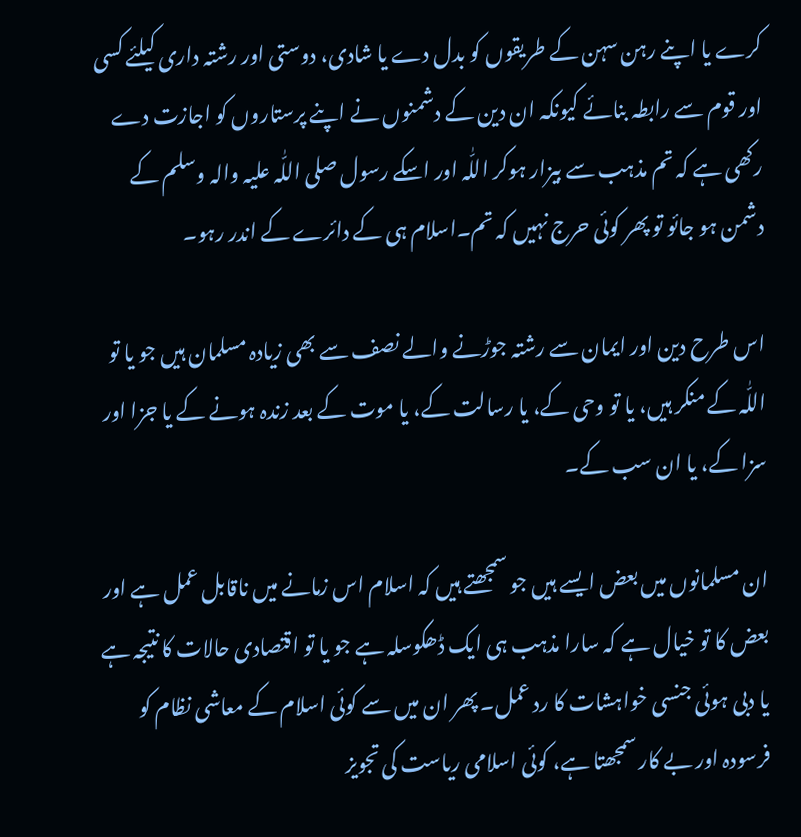کرے یا اپنے رہن سہن کے طریقوں کو بدل دے یا شادی، دوستی اور رشتہ داری کیلئے کسی اور قوم سے رابطہ بنائے کیونکہ ان دین کے دشمنوں نے اپنے پرستاروں کو اجازت دے رکھی ہے کہ تم مذہب سے بیزار ہوکر اللّٰہ اور اسکے رسول صلی اللّٰہ علیہ والہ وسلم کے دشمن ہو جائو تو پھر کوئی حرج نہیں کہ تم۔اسلام ہی کے دائرے کے اندر رہو۔

اس طرح دین اور ایمان سے رشتہ جوڑنے والے نصف سے بھی زیادہ مسلمان ہیں جو یا تو اللّٰہ کے منکر ہیں، یا تو وحی کے، یا رسالت کے، یا موت کے بعد زندہ ہونے کے یا جزا اور سزا کے، یا ان سب کے۔

ان مسلمانوں میں بعض ایسے ہیں جو سمجھتے ہیں کہ اسلام اس زمانے میں ناقابل عمل ہے اور بعض کا تو خیال ہے کہ سارا مذہب ہی ایک ڈھکوسلہ ہے جو یا تو اقتصادی حالات کا نتیجہ ہے یا دبی ہوئی جنسی خواہشات کا رد عمل۔ پھر ان میں سے کوئی اسلام کے معاشی نظام کو فرسودہ اور بے کار سمجھتا ہے، کوئی اسلامی ریاست کی تجویز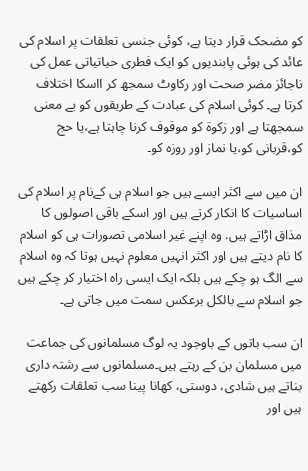کو مضحک قرار دیتا ہے، کوئی جنسی تعلقات پر اسلام کی عائد کی ہوئی پابندیوں کو ایک فطری حیاتیاتی عمل کی ناجائز مضر صحت اور رکاوٹ سمجھ کر ااسکا اختلاف کرتا ہے۔ کوئی اسلام کی عبادت کے طریقوں کو بے معنی سمجھتا ہے اور زکوة کو موقوف کرنا چاہتا ہے،یا حج کو،قربانی کو،یا نماز اور روزہ کو۔

ان میں سے اکثر ایسے ہیں جو اسلام ہی کےنام پر اسلام کی اساسیات کا انکار کرتے ہیں اور اسکے باقی اصولوں کا مذاق اڑاتے ہیں. وہ اپنے غیر اسلامی تصورات ہی کو اسلام کا نام دیتے ہیں اور اکثر انہیں معلوم نہیں ہوتا کہ وہ اسلام سے الگ ہو چکے ہیں بلکہ ایک ایسی راہ اختیار کر چکے ہیں جو اسلام سے بالکل برعکس سمت میں جاتی ہے۔

ان سب باتوں کے باوجود یہ لوگ مسلمانوں کی جماعت میں مسلمان بن کے رہتے ہیں۔مسلمانوں سے رشتہ داری بناتے ہیں شادی، دوستی، کھانا پینا سب تعلقات رکھتے ہیں اور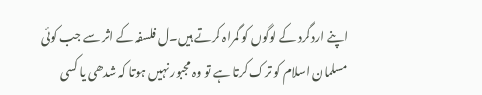اپنے اردگرد کے لوگوں کو گمراہ کرتے ہیں۔ل فلسفہ کے اثر سے جب کوئی مسلمان اسلام کو ترک کرتا ہے تو وہ مجبور نہیں ہوتا کہ شدھی یا کسی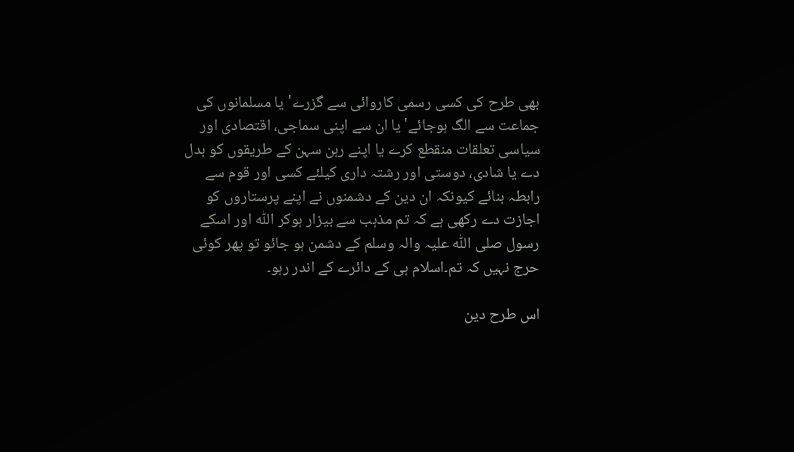بھی طرح کی کسی رسمی کاروائی سے گزرے' یا مسلمانوں کی جماعت سے الگ ہوجائے' یا ان سے اپنی سماجی، اقتصادی اور سیاسی تعلقات منقطع کرے یا اپنے رہن سہن کے طریقوں کو بدل دے یا شادی، دوستی اور رشتہ داری کیلئے کسی اور قوم سے رابطہ بنائے کیونکہ ان دین کے دشمنوں نے اپنے پرستاروں کو اجازت دے رکھی ہے کہ تم مذہب سے بیزار ہوکر اللّٰہ اور اسکے رسول صلی اللّٰہ علیہ والہ وسلم کے دشمن ہو جائو تو پھر کوئی حرج نہیں کہ تم۔اسلام ہی کے دائرے کے اندر رہو۔

اس طرح دین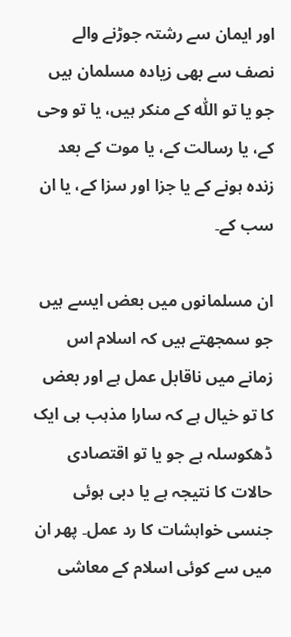اور ایمان سے رشتہ جوڑنے والے نصف سے بھی زیادہ مسلمان ہیں جو یا تو اللّٰہ کے منکر ہیں، یا تو وحی کے، یا رسالت کے، یا موت کے بعد زندہ ہونے کے یا جزا اور سزا کے، یا ان سب کے۔

ان مسلمانوں میں بعض ایسے ہیں جو سمجھتے ہیں کہ اسلام اس زمانے میں ناقابل عمل ہے اور بعض کا تو خیال ہے کہ سارا مذہب ہی ایک ڈھکوسلہ ہے جو یا تو اقتصادی حالات کا نتیجہ ہے یا دبی ہوئی جنسی خواہشات کا رد عمل۔ پھر ان میں سے کوئی اسلام کے معاشی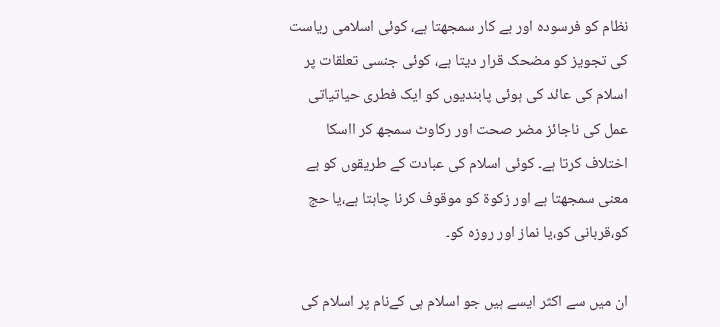نظام کو فرسودہ اور بے کار سمجھتا ہے، کوئی اسلامی ریاست کی تجویز کو مضحک قرار دیتا ہے، کوئی جنسی تعلقات پر اسلام کی عائد کی ہوئی پابندیوں کو ایک فطری حیاتیاتی عمل کی ناجائز مضر صحت اور رکاوٹ سمجھ کر ااسکا اختلاف کرتا ہے۔ کوئی اسلام کی عبادت کے طریقوں کو بے معنی سمجھتا ہے اور زکوة کو موقوف کرنا چاہتا ہے،یا حج کو،قربانی کو،یا نماز اور روزہ کو۔

ان میں سے اکثر ایسے ہیں جو اسلام ہی کےنام پر اسلام کی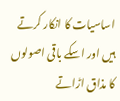اساسیات کا انکار کرتے ہیں اور اسکے باقی اصولوں کا مذاق اڑاتے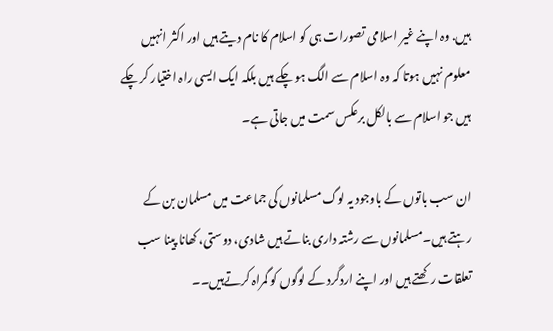ہیں. وہ اپنے غیر اسلامی تصورات ہی کو اسلام کا نام دیتے ہیں اور اکثر انہیں معلوم نہیں ہوتا کہ وہ اسلام سے الگ ہو چکے ہیں بلکہ ایک ایسی راہ اختیار کر چکے ہیں جو اسلام سے بالکل برعکس سمت میں جاتی ہے۔

ان سب باتوں کے باوجود یہ لوگ مسلمانوں کی جماعت میں مسلمان بن کے رہتے ہیں۔مسلمانوں سے رشتہ داری بناتے ہیں شادی، دوستی، کھانا پینا سب تعلقات رکھتے ہیں اور اپنے اردگرد کے لوگوں کو گمراہ کرتےہیں۔۔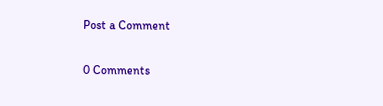Post a Comment

0 Comments